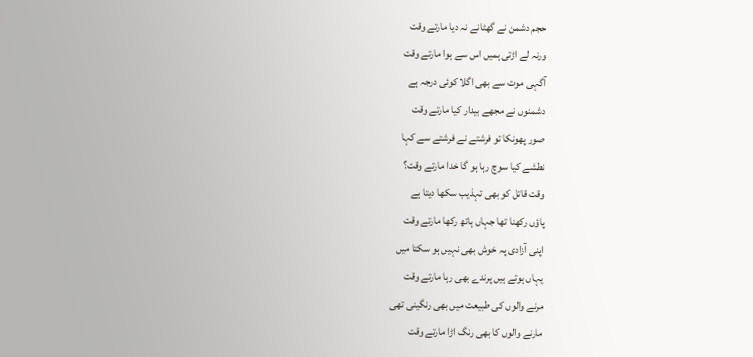حجم دشمن نے گھٹانے نہ دیا مارتے وقت
ورنہ لے اڑتی ہمیں اس سے ہوا مارتے وقت
آگہی موت سے بھی اگلا کوئی درجہ ہے
دشمنوں نے مجھے بیدار کیا مارتے وقت
صور پھونکا تو فرشتے نے فرشتے سے کہا
نطشے کیا سوچ رہا ہو گا خدا مارتے وقت؟
وقت قاتل کو بھی تہذیب سکھا دیتا ہے
پاؤں رکھنا تھا جہاں ہاتھ رکھا مارتے وقت
اپنی آزادی پہ خوش بھی نہیں ہو سکتا میں
یہاں ہوتے ہیں پرندے بھی رہا مارتے وقت
مرنے والوں کی طبیعت میں بھی رنگینی تھی
مارنے والوں کا بھی رنگ اڑا مارتے وقت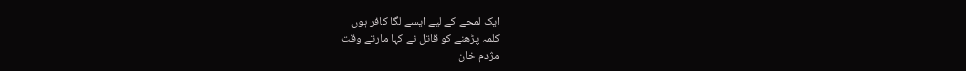ایک لمحے کے لیے ایسے لگا کافر ہوں
کلمہ پڑھنے کو قاتل نے کہا مارتے وقت
مژدم خان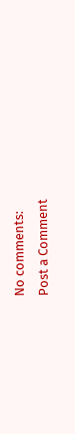No comments:
Post a Comment